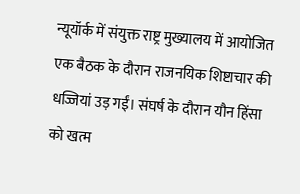न्यूयॉर्क में संयुक्त राष्ट्र मुख्यालय में आयोजित एक बैठक के दौरान राजनयिक शिष्टाचार की धज्जियां उड़ गईं। संघर्ष के दौरान यौन हिंसा को खत्म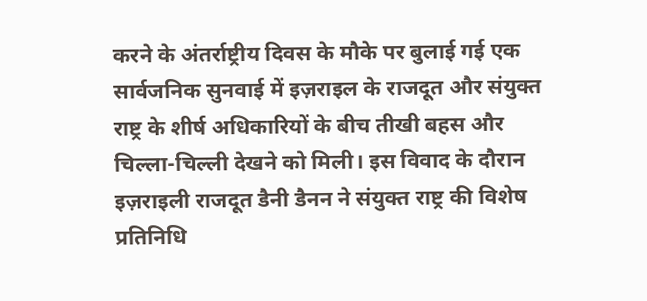करने के अंतर्राष्ट्रीय दिवस के मौके पर बुलाई गई एक सार्वजनिक सुनवाई में इज़राइल के राजदूत और संयुक्त राष्ट्र के शीर्ष अधिकारियों के बीच तीखी बहस और चिल्ला-चिल्ली देखने को मिली। इस विवाद के दौरान इज़राइली राजदूत डैनी डैनन ने संयुक्त राष्ट्र की विशेष प्रतिनिधि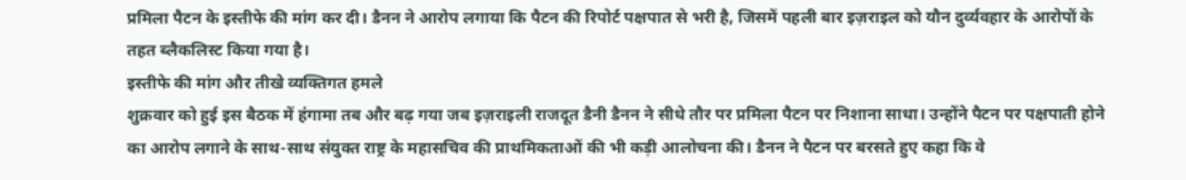प्रमिला पैटन के इस्तीफे की मांग कर दी। डैनन ने आरोप लगाया कि पैटन की रिपोर्ट पक्षपात से भरी है, जिसमें पहली बार इज़राइल को यौन दुर्व्यवहार के आरोपों के तहत ब्लैकलिस्ट किया गया है।
इस्तीफे की मांग और तीखे व्यक्तिगत हमले
शुक्रवार को हुई इस बैठक में हंगामा तब और बढ़ गया जब इज़राइली राजदूत डैनी डैनन ने सीधे तौर पर प्रमिला पैटन पर निशाना साधा। उन्होंने पैटन पर पक्षपाती होने का आरोप लगाने के साथ-साथ संयुक्त राष्ट्र के महासचिव की प्राथमिकताओं की भी कड़ी आलोचना की। डैनन ने पैटन पर बरसते हुए कहा कि वे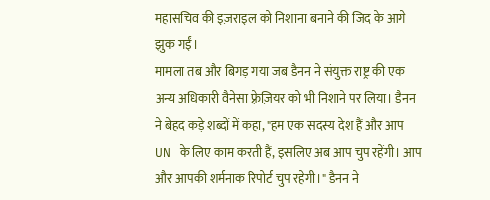महासचिव की इज़राइल को निशाना बनाने की जिद के आगे झुक गईं।
मामला तब और बिगड़ गया जब डैनन ने संयुक्त राष्ट्र की एक अन्य अधिकारी वैनेसा फ़्रेज़ियर को भी निशाने पर लिया। डैनन ने बेहद कड़े शब्दों में कहा, "हम एक सदस्य देश हैं और आप UN के लिए काम करती हैं, इसलिए अब आप चुप रहेंगी। आप और आपकी शर्मनाक रिपोर्ट चुप रहेगी।" डैनन ने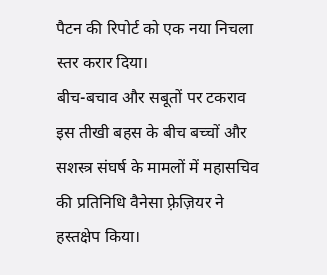पैटन की रिपोर्ट को एक नया निचला स्तर करार दिया।
बीच-बचाव और सबूतों पर टकराव
इस तीखी बहस के बीच बच्चों और सशस्त्र संघर्ष के मामलों में महासचिव की प्रतिनिधि वैनेसा फ़्रेज़ियर ने हस्तक्षेप किया।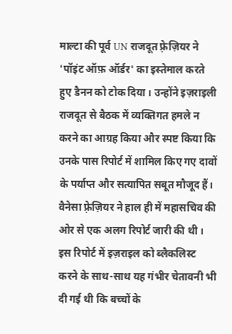माल्टा की पूर्व UN राजदूत फ़्रेज़ियर ने 'पॉइंट ऑफ़ ऑर्डर' का इस्तेमाल करते हुए डैनन को टोक दिया। उन्होंने इज़राइली राजदूत से बैठक में व्यक्तिगत हमले न करने का आग्रह किया और स्पष्ट किया कि उनके पास रिपोर्ट में शामिल किए गए दावों के पर्याप्त और सत्यापित सबूत मौजूद हैं।
वैनेसा फ़्रेज़ियर ने हाल ही में महासचिव की ओर से एक अलग रिपोर्ट जारी की थी। इस रिपोर्ट में इज़राइल को ब्लैकलिस्ट करने के साथ-साथ यह गंभीर चेतावनी भी दी गई थी कि बच्चों के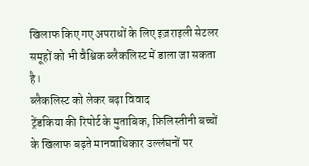खिलाफ किए गए अपराधों के लिए इज़राइली सेटलर समूहों को भी वैश्विक ब्लैकलिस्ट में डाला जा सकता है।
ब्लैकलिस्ट को लेकर बढ़ा विवाद
ट्रेंडकिया की रिपोर्ट के मुताबिक, फ़िलिस्तीनी बच्चों के खिलाफ बढ़ते मानवाधिकार उल्लंघनों पर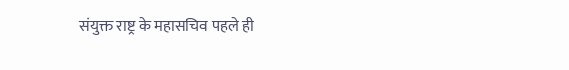संयुक्त राष्ट्र के महासचिव पहले ही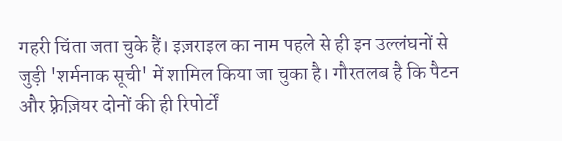गहरी चिंता जता चुके हैं। इज़राइल का नाम पहले से ही इन उल्लंघनों से जुड़ी 'शर्मनाक सूची' में शामिल किया जा चुका है। गौरतलब है कि पैटन और फ़्रेज़ियर दोनों की ही रिपोर्टों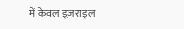में केवल इज़राइल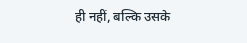ही नहीं, बल्कि उसके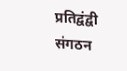प्रतिद्वंद्वी संगठन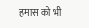हमास को भी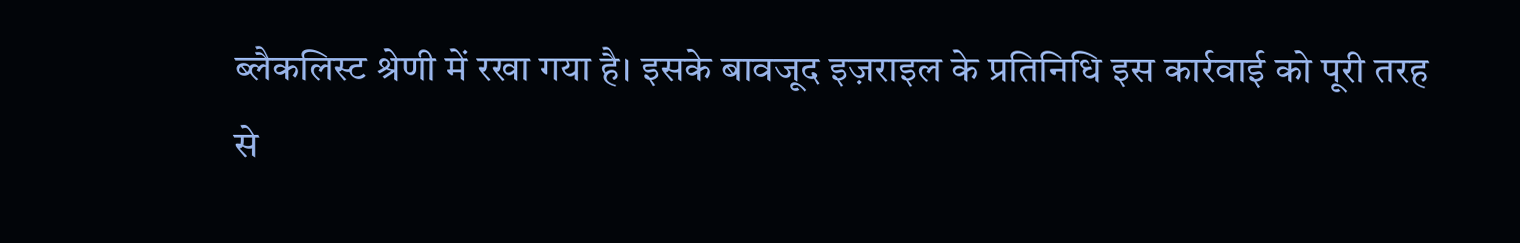ब्लैकलिस्ट श्रेणी में रखा गया है। इसके बावजूद इज़राइल के प्रतिनिधि इस कार्रवाई को पूरी तरह से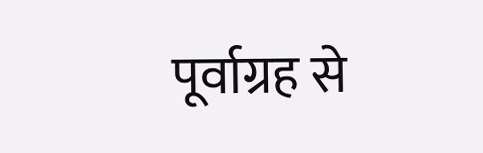पूर्वाग्रह से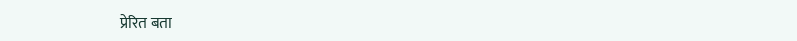प्रेरित बता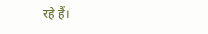रहे हैं।